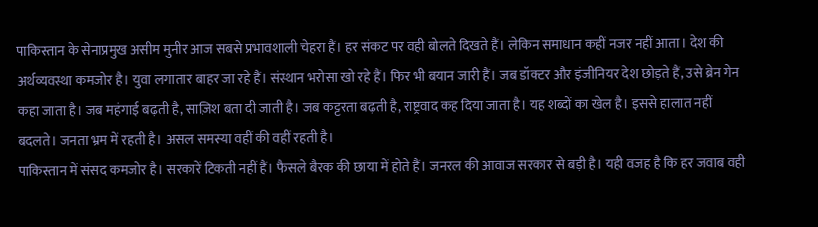पाकिस्तान के सेनाप्रमुख असीम मुनीर आज सबसे प्रभावशाली चेहरा हैं। हर संकट पर वही बोलते दिखते हैं। लेकिन समाधान कहीं नजर नहीं आता। देश की अर्थव्यवस्था कमजोर है। युवा लगातार बाहर जा रहे हैं। संस्थान भरोसा खो रहे हैं। फिर भी बयान जारी हैं। जब डॉक्टर और इंजीनियर देश छोड़ते हैं, उसे ब्रेन गेन कहा जाता है। जब महंगाई बढ़ती है, साज़िश बता दी जाती है। जब कट्टरता बढ़ती है, राष्ट्रवाद कह दिया जाता है। यह शब्दों का खेल है। इससे हालात नहीं बदलते। जनता भ्रम में रहती है। असल समस्या वहीं की वहीं रहती है।
पाकिस्तान में संसद कमजोर है। सरकारें टिकती नहीं हैं। फैसले बैरक की छाया में होते हैं। जनरल की आवाज सरकार से बड़ी है। यही वजह है कि हर जवाब वही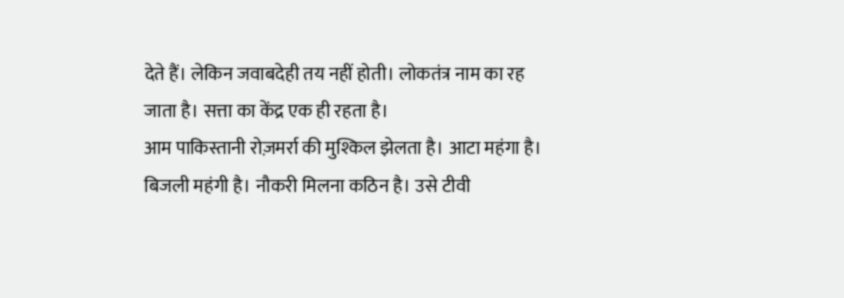देते हैं। लेकिन जवाबदेही तय नहीं होती। लोकतंत्र नाम का रह जाता है। सत्ता का केंद्र एक ही रहता है।
आम पाकिस्तानी रोज़मर्रा की मुश्किल झेलता है। आटा महंगा है। बिजली महंगी है। नौकरी मिलना कठिन है। उसे टीवी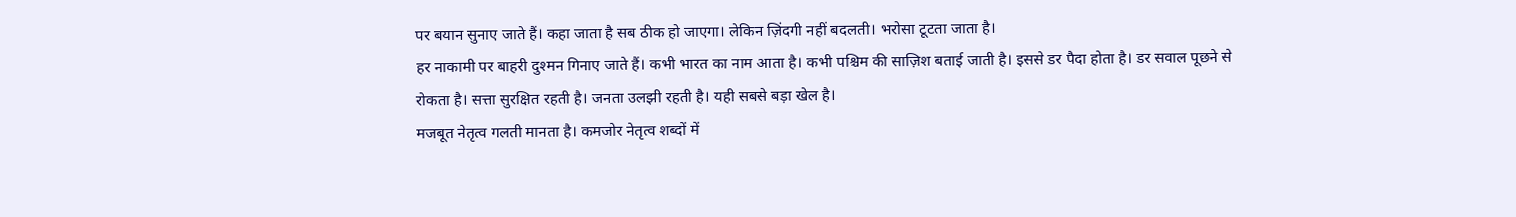पर बयान सुनाए जाते हैं। कहा जाता है सब ठीक हो जाएगा। लेकिन ज़िंदगी नहीं बदलती। भरोसा टूटता जाता है।
हर नाकामी पर बाहरी दुश्मन गिनाए जाते हैं। कभी भारत का नाम आता है। कभी पश्चिम की साज़िश बताई जाती है। इससे डर पैदा होता है। डर सवाल पूछने से रोकता है। सत्ता सुरक्षित रहती है। जनता उलझी रहती है। यही सबसे बड़ा खेल है।
मजबूत नेतृत्व गलती मानता है। कमजोर नेतृत्व शब्दों में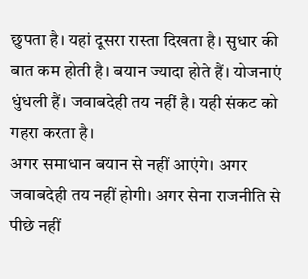छुपता है। यहां दूसरा रास्ता दिखता है। सुधार की बात कम होती है। बयान ज्यादा होते हैं। योजनाएं धुंधली हैं। जवाबदेही तय नहीं है। यही संकट को गहरा करता है।
अगर समाधान बयान से नहीं आएंगे। अगर जवाबदेही तय नहीं होगी। अगर सेना राजनीति से पीछे नहीं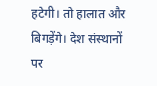हटेगी। तो हालात और बिगड़ेंगे। देश संस्थानों पर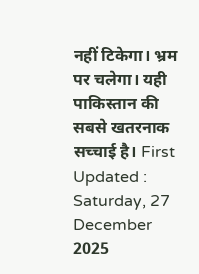नहीं टिकेगा। भ्रम पर चलेगा। यही पाकिस्तान की सबसे खतरनाक सच्चाई है। First Updated : Saturday, 27 December 2025